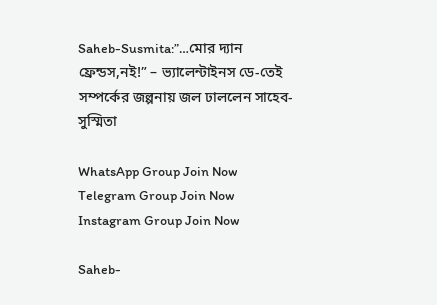Saheb-Susmita:”…মোর দ্যান ফ্রেন্ডস,নই!” – ভ্যালেন্টাইনস ডে-তেই সম্পর্কের জল্পনায় জল ঢাললেন সাহেব-সুস্মিতা

WhatsApp Group Join Now
Telegram Group Join Now
Instagram Group Join Now

Saheb-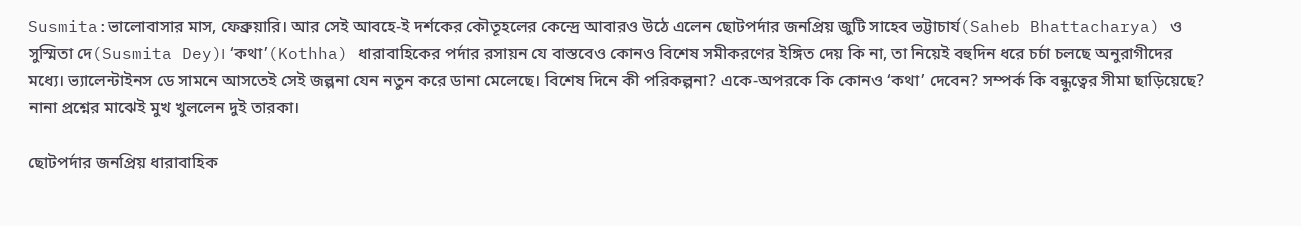Susmita:ভালোবাসার মাস, ফেব্রুয়ারি। আর সেই আবহে-ই দর্শকের কৌতূহলের কেন্দ্রে আবারও উঠে এলেন ছোটপর্দার জনপ্রিয় জুটি সাহেব ভট্টাচার্য(Saheb Bhattacharya) ও সুস্মিতা দে(Susmita Dey)। ‘কথা’(Kothha) ধারাবাহিকের পর্দার রসায়ন যে বাস্তবেও কোনও বিশেষ সমীকরণের ইঙ্গিত দেয় কি না, তা নিয়েই বহুদিন ধরে চর্চা চলছে অনুরাগীদের মধ্যে। ভ্যালেন্টাইনস ডে সামনে আসতেই সেই জল্পনা যেন নতুন করে ডানা মেলেছে। বিশেষ দিনে কী পরিকল্পনা? একে-অপরকে কি কোনও ‘কথা’ দেবেন? সম্পর্ক কি বন্ধুত্বের সীমা ছাড়িয়েছে? নানা প্রশ্নের মাঝেই মুখ খুললেন দুই তারকা।

ছোটপর্দার জনপ্রিয় ধারাবাহিক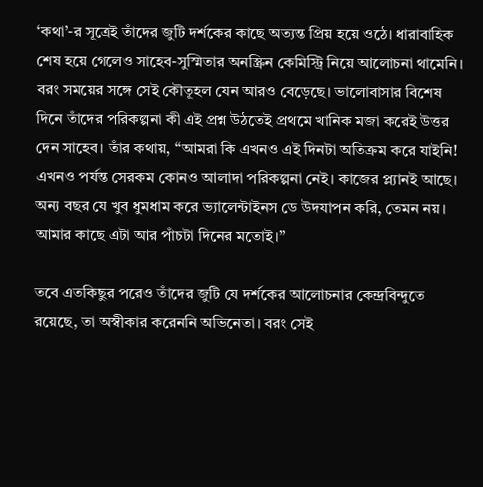‘কথা’-র সূত্রেই তাঁদের জুটি দর্শকের কাছে অত্যন্ত প্রিয় হয়ে ওঠে। ধারাবাহিক শেষ হয়ে গেলেও সাহেব-সুস্মিতার অনস্ক্রিন কেমিস্ট্রি নিয়ে আলোচনা থামেনি। বরং সময়ের সঙ্গে সেই কৌতূহল যেন আরও বেড়েছে। ভালোবাসার বিশেষ দিনে তাঁদের পরিকল্পনা কী এই প্রশ্ন উঠতেই প্রথমে খানিক মজা করেই উত্তর দেন সাহেব। তাঁর কথায়, “আমরা কি এখনও এই দিনটা অতিক্রম করে যাইনি! এখনও পর্যন্ত সেরকম কোনও আলাদা পরিকল্পনা নেই। কাজের প্ল্যানই আছে। অন্য বছর যে খুব ধুমধাম করে ভ্যালেন্টাইনস ডে উদযাপন করি, তেমন নয়। আমার কাছে এটা আর পাঁচটা দিনের মতোই।”

তবে এতকিছুর পরেও তাঁদের জুটি যে দর্শকের আলোচনার কেন্দ্রবিন্দুতে রয়েছে, তা অস্বীকার করেননি অভিনেতা। বরং সেই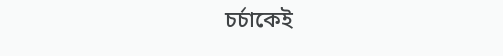চর্চাকেই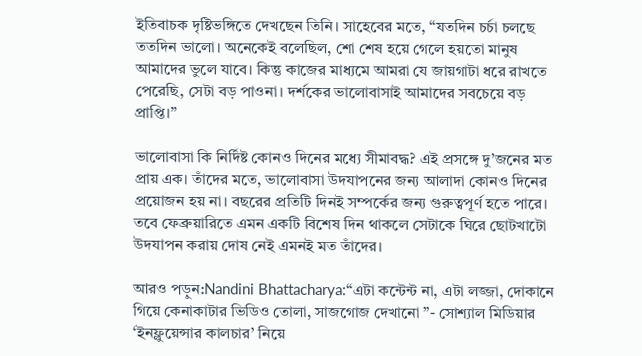ইতিবাচক দৃষ্টিভঙ্গিতে দেখছেন তিনি। সাহেবের মতে, “যতদিন চর্চা চলছে ততদিন ভালো। অনেকেই বলেছিল, শো শেষ হয়ে গেলে হয়তো মানুষ আমাদের ভুলে যাবে। কিন্তু কাজের মাধ্যমে আমরা যে জায়গাটা ধরে রাখতে পেরেছি, সেটা বড় পাওনা। দর্শকের ভালোবাসাই আমাদের সবচেয়ে বড় প্রাপ্তি।”

ভালোবাসা কি নির্দিষ্ট কোনও দিনের মধ্যে সীমাবদ্ধ? এই প্রসঙ্গে দু’জনের মত প্রায় এক। তাঁদের মতে, ভালোবাসা উদযাপনের জন্য আলাদা কোনও দিনের প্রয়োজন হয় না। বছরের প্রতিটি দিনই সম্পর্কের জন্য গুরুত্বপূর্ণ হতে পারে। তবে ফেব্রুয়ারিতে এমন একটি বিশেষ দিন থাকলে সেটাকে ঘিরে ছোটখাটো উদযাপন করায় দোষ নেই এমনই মত তাঁদের।

আরও পড়ুন:Nandini Bhattacharya:“এটা কন্টেন্ট না, এটা লজ্জা, দোকানে গিয়ে কেনাকাটার ভিডিও তোলা, সাজগোজ দেখানো ”- সোশ্যাল মিডিয়ার ‘ইনফ্লুয়েন্সার কালচার’ নিয়ে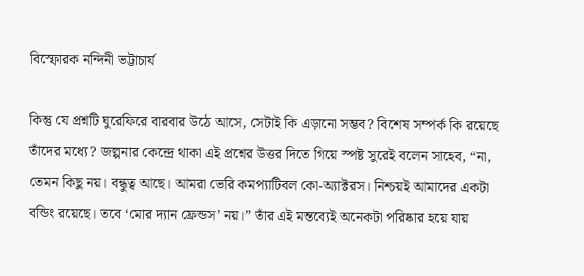বিস্ফোরক নন্দিনী ভট্টাচার্য

কিন্তু যে প্রশ্নটি ঘুরেফিরে বারবার উঠে আসে, সেটাই কি এড়ানো সম্ভব? বিশেষ সম্পর্ক কি রয়েছে তাঁদের মধ্যে? জল্পনার কেন্দ্রে থাকা এই প্রশ্নের উত্তর দিতে গিয়ে স্পষ্ট সুরেই বলেন সাহেব, “না, তেমন কিছু নয়। বন্ধুত্ব আছে। আমরা ভেরি কমপ্যাটিবল কো-অ্যাক্টরস। নিশ্চয়ই আমাদের একটা বন্ডিং রয়েছে। তবে ‘মোর দ্যান ফ্রেন্ডস’ নয়।” তাঁর এই মন্তব্যেই অনেকটা পরিষ্কার হয়ে যায়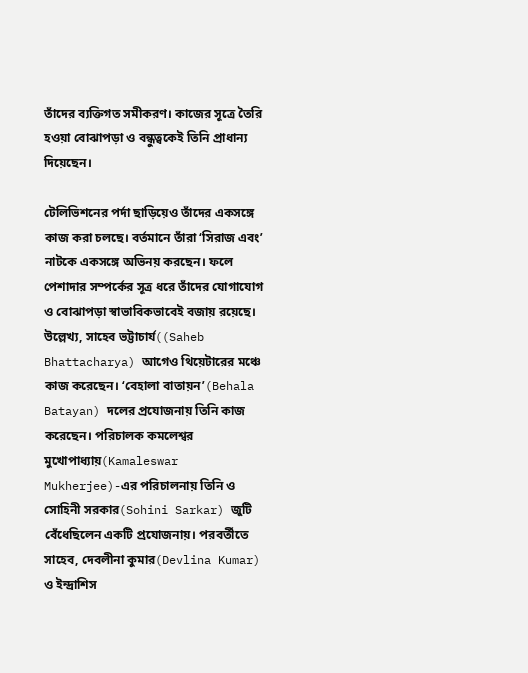তাঁদের ব্যক্তিগত সমীকরণ। কাজের সূত্রে তৈরি হওয়া বোঝাপড়া ও বন্ধুত্বকেই তিনি প্রাধান্য দিয়েছেন।

টেলিভিশনের পর্দা ছাড়িয়েও তাঁদের একসঙ্গে কাজ করা চলছে। বর্তমানে তাঁরা ‘সিরাজ এবং’ নাটকে একসঙ্গে অভিনয় করছেন। ফলে পেশাদার সম্পর্কের সূত্র ধরে তাঁদের যোগাযোগ ও বোঝাপড়া স্বাভাবিকভাবেই বজায় রয়েছে। উল্লেখ্য, সাহেব ভট্টাচার্য((Saheb Bhattacharya) আগেও থিয়েটারের মঞ্চে কাজ করেছেন। ‘বেহালা বাতায়ন’(Behala Batayan) দলের প্রযোজনায় তিনি কাজ করেছেন। পরিচালক কমলেশ্বর মুখোপাধ্যায়(Kamaleswar Mukherjee)-এর পরিচালনায় তিনি ও সোহিনী সরকার(Sohini Sarkar) জুটি বেঁধেছিলেন একটি প্রযোজনায়। পরবর্তীতে সাহেব, দেবলীনা কুমার(Devlina Kumar) ও ইন্দ্রাশিস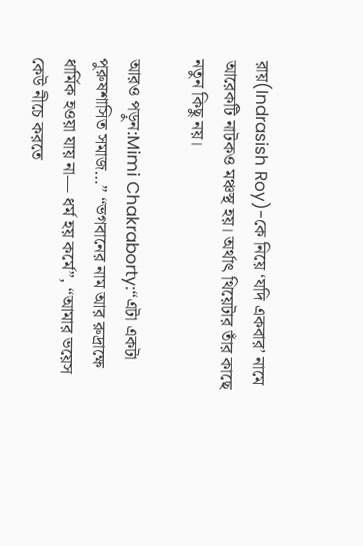রায়(Indrasish Roy)-কে নিয়ে ‘যদি একবার’ নামে আরেকটি নাটকও মঞ্চস্থ হয়। অর্থাৎ থিয়েটার তাঁর কাছে নতুন কিছু নয়।

আরও পড়ুন:Mimi Chakraborty:“এটা একটা পুরুষশাসিত সমাজ…” “ভগবানের নাম আর রুদ্রাক্ষে ধার্মিক হওয়া যায় না— ধর্ম হয় কর্মে”, “আমার ভয়েস কেউ নীচে করতে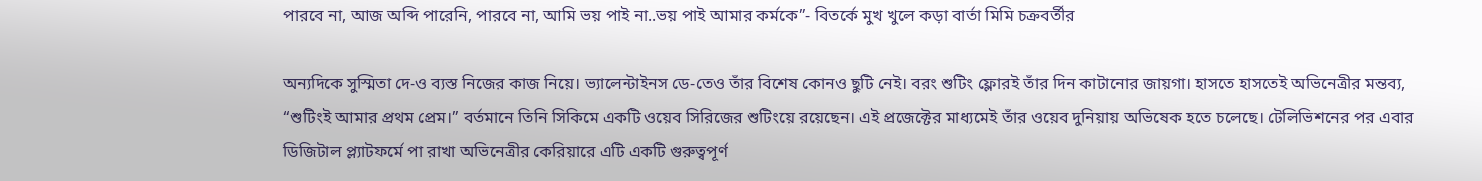পারবে না, আজ অব্দি পারেনি, পারবে না, আমি ভয় পাই না..ভয় পাই আমার কর্মকে”- বিতর্কে মুখ খুলে কড়া বার্তা মিমি চক্রবর্তীর

অন্যদিকে সুস্মিতা দে-ও ব্যস্ত নিজের কাজ নিয়ে। ভ্যালেন্টাইনস ডে-তেও তাঁর বিশেষ কোনও ছুটি নেই। বরং শুটিং ফ্লোরই তাঁর দিন কাটানোর জায়গা। হাসতে হাসতেই অভিনেত্রীর মন্তব্য, “শুটিংই আমার প্রথম প্রেম।” বর্তমানে তিনি সিকিমে একটি ওয়েব সিরিজের শুটিংয়ে রয়েছেন। এই প্রজেক্টের মাধ্যমেই তাঁর ওয়েব দুনিয়ায় অভিষেক হতে চলেছে। টেলিভিশনের পর এবার ডিজিটাল প্ল্যাটফর্মে পা রাখা অভিনেত্রীর কেরিয়ারে এটি একটি গুরুত্বপূর্ণ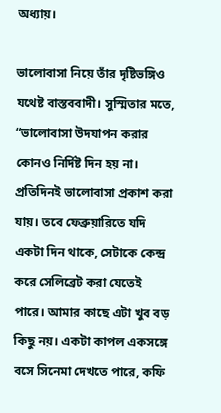অধ্যায়।

ভালোবাসা নিয়ে তাঁর দৃষ্টিভঙ্গিও যথেষ্ট বাস্তববাদী। সুস্মিতার মতে, “ভালোবাসা উদযাপন করার কোনও নির্দিষ্ট দিন হয় না। প্রতিদিনই ভালোবাসা প্রকাশ করা যায়। তবে ফেব্রুয়ারিতে যদি একটা দিন থাকে, সেটাকে কেন্দ্র করে সেলিব্রেট করা যেতেই পারে। আমার কাছে এটা খুব বড় কিছু নয়। একটা কাপল একসঙ্গে বসে সিনেমা দেখতে পারে, কফি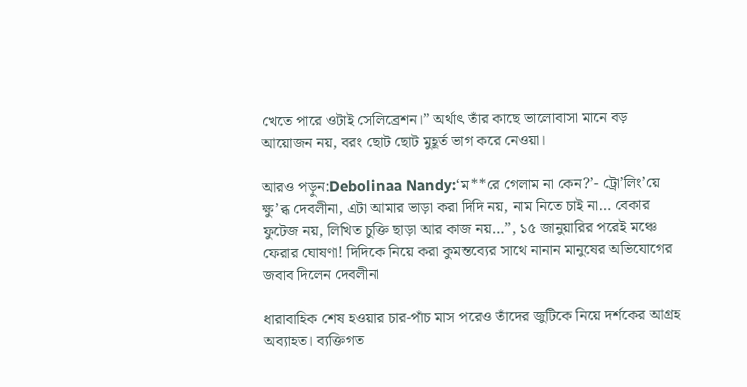খেতে পারে ওটাই সেলিব্রেশন।” অর্থাৎ তাঁর কাছে ভালোবাসা মানে বড় আয়োজন নয়, বরং ছোট ছোট মুহূর্ত ভাগ করে নেওয়া।

আরও পড়ুন:Debolinaa Nandy:‘ম**রে গেলাম না কেন?’- ট্রো’লিং’য়ে ক্ষু’ব্ধ দেবলীনা, এটা আমার ভাড়া করা দিদি নয়, নাম নিতে চাই না… বেকার ফুটেজ নয়, লিখিত চুক্তি ছাড়া আর কাজ নয়…”, ১৫ জানুয়ারির পরেই মঞ্চে ফেরার ঘোষণা! দিদিকে নিয়ে করা কুমন্তব্যের সাথে নানান মানুষের অভিযোগের জবাব দিলেন দেবলীনা

ধারাবাহিক শেষ হওয়ার চার-পাঁচ মাস পরেও তাঁদের জুটিকে নিয়ে দর্শকের আগ্রহ অব্যাহত। ব্যক্তিগত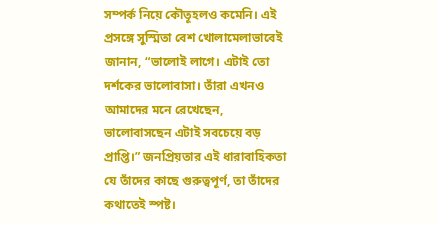সম্পর্ক নিয়ে কৌতূহলও কমেনি। এই প্রসঙ্গে সুস্মিতা বেশ খোলামেলাভাবেই জানান, “ভালোই লাগে। এটাই তো দর্শকের ভালোবাসা। তাঁরা এখনও আমাদের মনে রেখেছেন, ভালোবাসছেন এটাই সবচেয়ে বড় প্রাপ্তি।” জনপ্রিয়তার এই ধারাবাহিকতা যে তাঁদের কাছে গুরুত্বপূর্ণ, তা তাঁদের কথাতেই স্পষ্ট।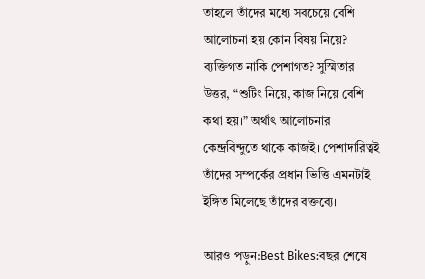তাহলে তাঁদের মধ্যে সবচেয়ে বেশি আলোচনা হয় কোন বিষয় নিয়ে? ব্যক্তিগত নাকি পেশাগত? সুস্মিতার উত্তর, “শুটিং নিয়ে, কাজ নিয়ে বেশি কথা হয়।” অর্থাৎ আলোচনার কেন্দ্রবিন্দুতে থাকে কাজই। পেশাদারিত্বই তাঁদের সম্পর্কের প্রধান ভিত্তি এমনটাই ইঙ্গিত মিলেছে তাঁদের বক্তব্যে।

আরও পড়ুন:Best Bikes:বছর শেষে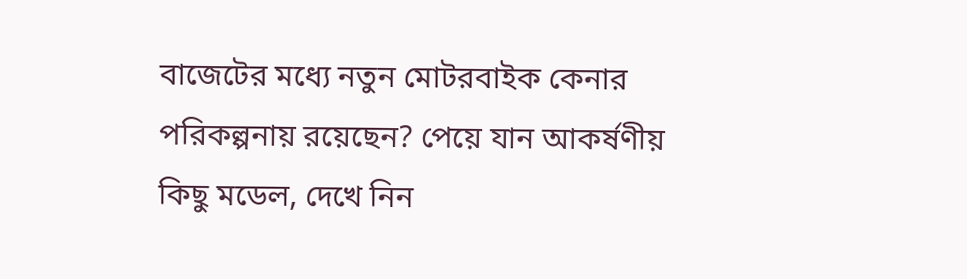বাজেটের মধ্যে নতুন মোটরবাইক কেনার পরিকল্পনায় রয়েছেন? পেয়ে যান আকর্ষণীয় কিছু মডেল, দেখে নিন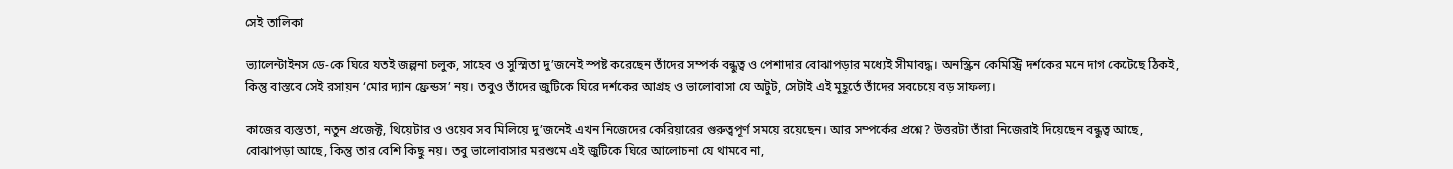সেই তালিকা

ভ্যালেন্টাইনস ডে-কে ঘিরে যতই জল্পনা চলুক, সাহেব ও সুস্মিতা দু’জনেই স্পষ্ট করেছেন তাঁদের সম্পর্ক বন্ধুত্ব ও পেশাদার বোঝাপড়ার মধ্যেই সীমাবদ্ধ। অনস্ক্রিন কেমিস্ট্রি দর্শকের মনে দাগ কেটেছে ঠিকই, কিন্তু বাস্তবে সেই রসায়ন ‘মোর দ্যান ফ্রেন্ডস’ নয়। তবুও তাঁদের জুটিকে ঘিরে দর্শকের আগ্রহ ও ভালোবাসা যে অটুট, সেটাই এই মুহূর্তে তাঁদের সবচেয়ে বড় সাফল্য।

কাজের ব্যস্ততা, নতুন প্রজেক্ট, থিয়েটার ও ওয়েব সব মিলিয়ে দু’জনেই এখন নিজেদের কেরিয়ারের গুরুত্বপূর্ণ সময়ে রয়েছেন। আর সম্পর্কের প্রশ্নে? উত্তরটা তাঁরা নিজেরাই দিয়েছেন বন্ধুত্ব আছে, বোঝাপড়া আছে, কিন্তু তার বেশি কিছু নয়। তবু ভালোবাসার মরশুমে এই জুটিকে ঘিরে আলোচনা যে থামবে না,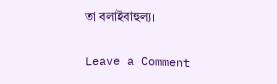তা বলাইবাহুল্য।

Leave a Comment